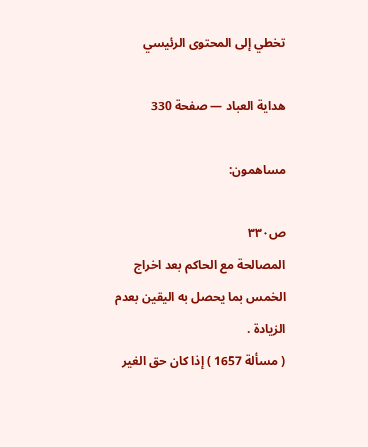تخطي إلى المحتوى الرئيسي

هداية العباد — صفحة 330

مساهمون:

ص٣٣٠
المصالحة مع الحاكم بعد اخراج الخمس بما يحصل به اليقين بعدم الزيادة .
( مسألة 1657 ) إذا كان حق الغير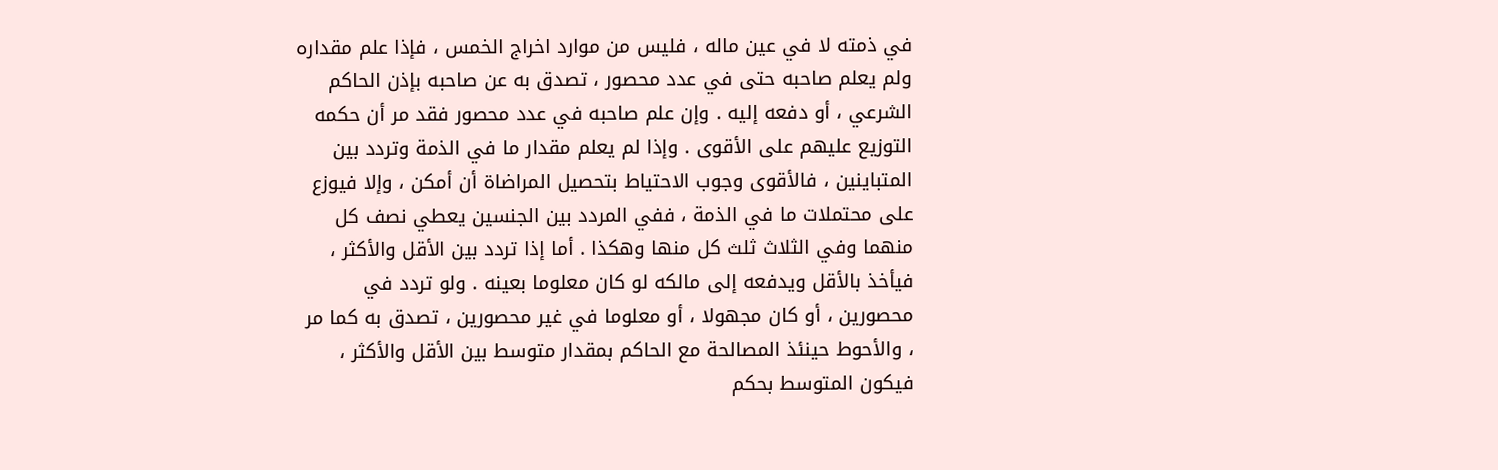في ذمته لا في عين ماله ، فليس من موارد اخراج الخمس ، فإذا علم مقداره ولم يعلم صاحبه حتى في عدد محصور ، تصدق به عن صاحبه بإذن الحاكم الشرعي ، أو دفعه إليه . وإن علم صاحبه في عدد محصور فقد مر أن حكمه التوزيع عليهم على الأقوى . وإذا لم يعلم مقدار ما في الذمة وتردد بين المتباينين ، فالأقوى وجوب الاحتياط بتحصيل المراضاة أن أمكن ، وإلا فيوزع على محتملات ما في الذمة ، ففي المردد بين الجنسين يعطي نصف كل منهما وفي الثلاث ثلث كل منها وهكذا . أما إذا تردد بين الأقل والأكثر ، فيأخذ بالأقل ويدفعه إلى مالكه لو كان معلوما بعينه . ولو تردد في محصورين ، أو كان مجهولا ، أو معلوما في غير محصورين ، تصدق به كما مر ، والأحوط حينئذ المصالحة مع الحاكم بمقدار متوسط بين الأقل والأكثر ، فيكون المتوسط بحكم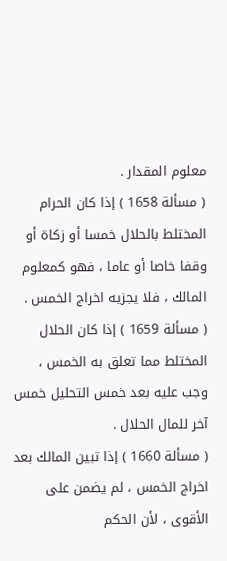معلوم المقدار .
( مسألة 1658 ) إذا كان الحرام المختلط بالحلال خمسا أو زكاة أو وقفا خاصا أو عاما ، فهو كمعلوم المالك ، فلا يجزيه اخراج الخمس .
( مسألة 1659 ) إذا كان الحلال المختلط مما تعلق به الخمس ، وجب عليه بعد خمس التحليل خمس آخر للمال الحلال .
( مسألة 1660 ) إذا تبين المالك بعد اخراج الخمس ، لم يضمن على الأقوى ، لأن الحكم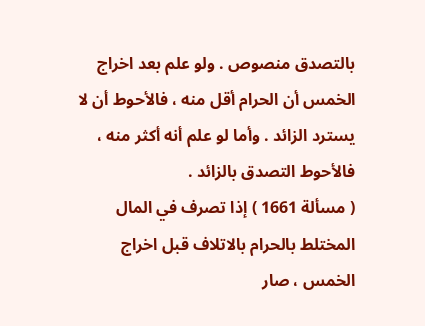بالتصدق منصوص . ولو علم بعد اخراج الخمس أن الحرام أقل منه ، فالأحوط أن لا يسترد الزائد . وأما لو علم أنه أكثر منه ، فالأحوط التصدق بالزائد .
( مسألة 1661 ) إذا تصرف في المال المختلط بالحرام بالاتلاف قبل اخراج الخمس ، صار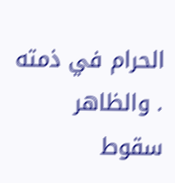الحرام في ذمته . والظاهر سقوط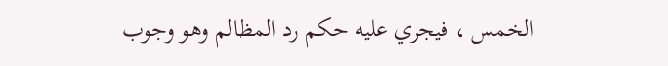الخمس ، فيجري عليه حكم رد المظالم وهو وجوب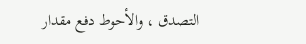التصدق ، والأحوط دفع مقدار